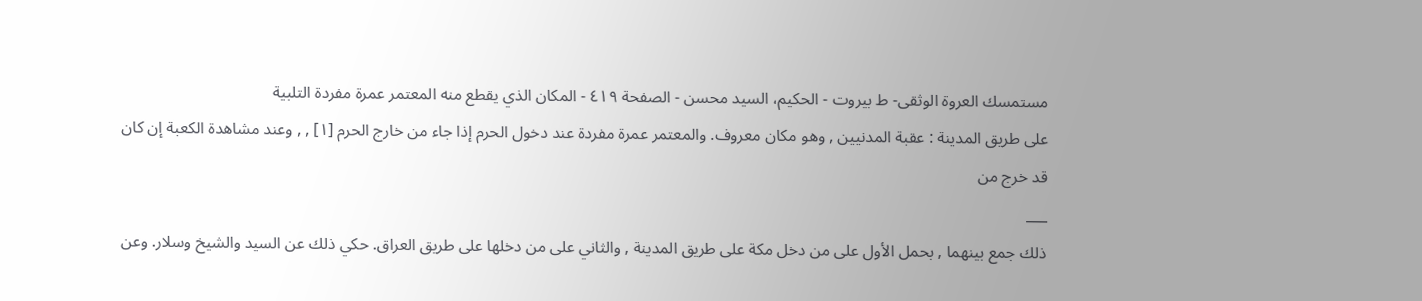مستمسك العروة الوثقى- ط بیروت - الحكيم، السيد محسن - الصفحة ٤١٩ - المكان الذي يقطع منه المعتمر عمرة مفردة التلبية
على طريق المدينة : عقبة المدنيين , وهو مكان معروف. والمعتمر عمرة مفردة عند دخول الحرم إذا جاء من خارج الحرم [١] , , وعند مشاهدة الكعبة إن كان قد خرج من
___
ذلك جمع بينهما , بحمل الأول على من دخل مكة على طريق المدينة , والثاني على من دخلها على طريق العراق. حكي ذلك عن السيد والشيخ وسلار. وعن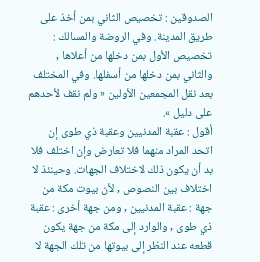الصدوقين : تخصيص الثاني بمن أخذ على طريق المدينة. وفي الروضة والمسالك : تخصيص الأول بمن دخلها من أعلاها , والثاني بمن دخلها من أسفلها. وفي المختلف بعد نقل المجمعين الأولين « ولم نقف لأحدهم على دليل ».
أقول : عقبة المدنيين وعقبة ذي طوى إن اتحد المراد منهما فلا تعارض وإن اختلف فلا بد أن يكون ذلك لاختلاف الجهات. وحينئذ لا اختلاف بين النصوص , لأن بيوت مكة من جهة : عقبة المدنيين , ومن جهة أخرى : عقبة ذي طوى , والوارد إلى مكة من جهة يكون قطعه عند النظر إلى بيوتها من تلك الجهة لا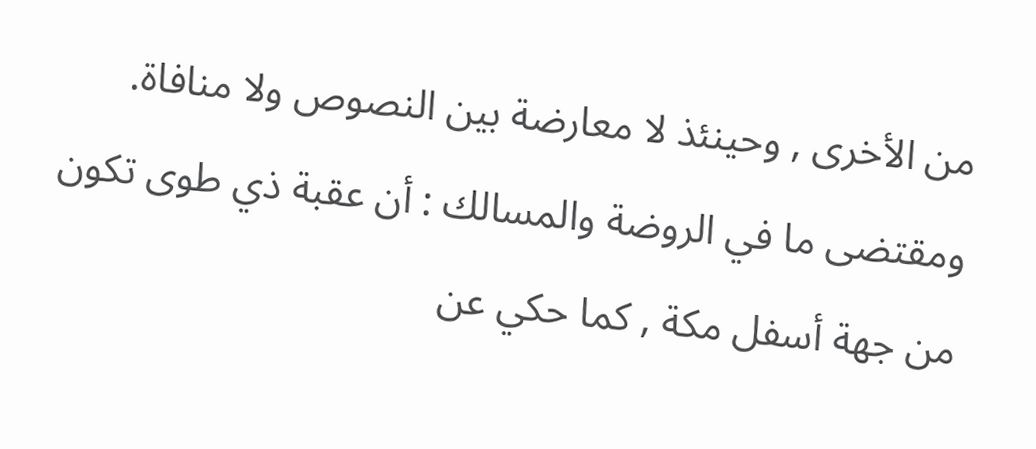من الأخرى , وحينئذ لا معارضة بين النصوص ولا منافاة. ومقتضى ما في الروضة والمسالك : أن عقبة ذي طوى تكون من جهة أسفل مكة , كما حكي عن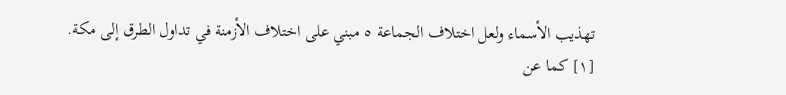تهذيب الأسماء ولعل اختلاف الجماعة ٥ مبني على اختلاف الأزمنة في تداول الطرق إلى مكة.
[١] كما عن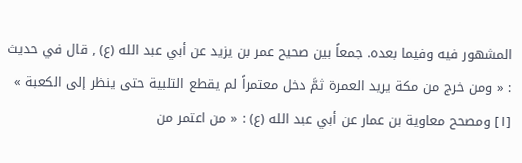المشهور فيه وفيما بعده. جمعاً بين صحيح عمر بن يزيد عن أبي عبد الله (ع) , قال في حديث : « ومن خرج من مكة يريد العمرة ثمَّ دخل معتمراً لم يقطع التلبية حتى ينظر إلى الكعبة » [١] ومصحح معاوية بن عمار عن أبي عبد الله (ع) : « من اعتمر من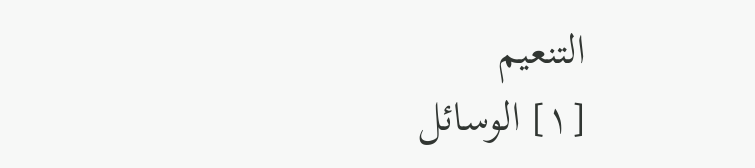التنعيم
[١] الوسائل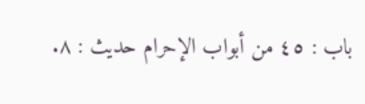باب : ٤٥ من أبواب الإحرام حديث : ٨.